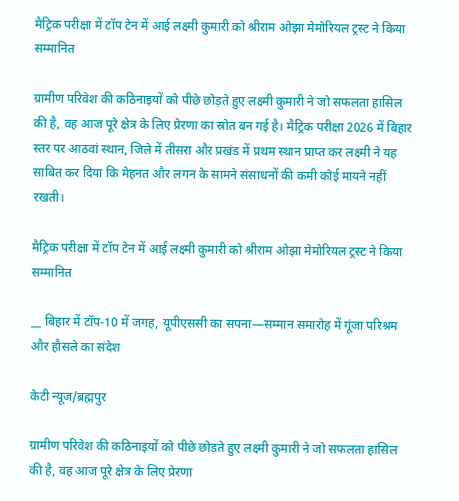मैट्रिक परीक्षा में टॉप टेन में आई लक्ष्मी कुमारी को श्रीराम ओझा मेमोरियल ट्रस्ट ने किया सम्मानित

ग्रामीण परिवेश की कठिनाइयों को पीछे छोड़ते हुए लक्ष्मी कुमारी ने जो सफलता हासिल की है, वह आज पूरे क्षेत्र के लिए प्रेरणा का स्रोत बन गई है। मैट्रिक परीक्षा 2026 में बिहार स्तर पर आठवां स्थान, जिले में तीसरा और प्रखंड में प्रथम स्थान प्राप्त कर लक्ष्मी ने यह साबित कर दिया कि मेहनत और लगन के सामने संसाधनों की कमी कोई मायने नहीं रखती।

मैट्रिक परीक्षा में टॉप टेन में आई लक्ष्मी कुमारी को श्रीराम ओझा मेमोरियल ट्रस्ट ने किया सम्मानित

__ बिहार में टॉप-10 में जगह, यूपीएससी का सपना—सम्मान समारोह में गूंजा परिश्रम और हौसले का संदेश

केटी न्यूज/ब्रह्मपुर

ग्रामीण परिवेश की कठिनाइयों को पीछे छोड़ते हुए लक्ष्मी कुमारी ने जो सफलता हासिल की है, वह आज पूरे क्षेत्र के लिए प्रेरणा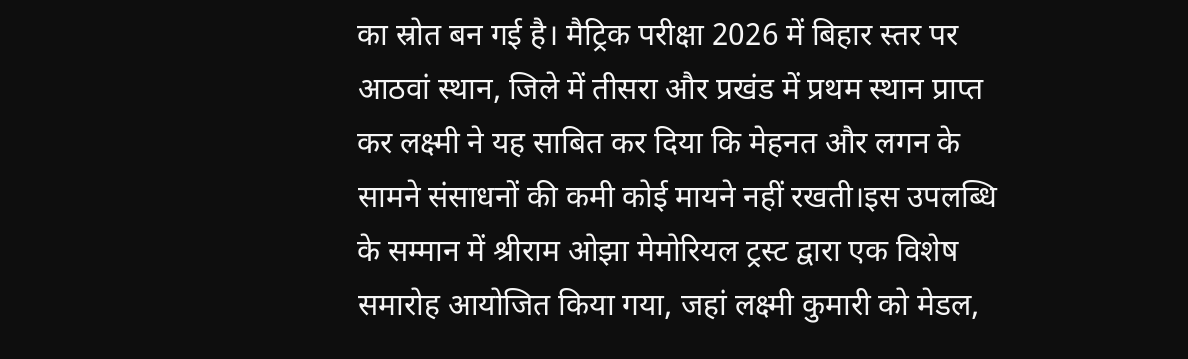का स्रोत बन गई है। मैट्रिक परीक्षा 2026 में बिहार स्तर पर आठवां स्थान, जिले में तीसरा और प्रखंड में प्रथम स्थान प्राप्त कर लक्ष्मी ने यह साबित कर दिया कि मेहनत और लगन के सामने संसाधनों की कमी कोई मायने नहीं रखती।इस उपलब्धि के सम्मान में श्रीराम ओझा मेमोरियल ट्रस्ट द्वारा एक विशेष समारोह आयोजित किया गया, जहां लक्ष्मी कुमारी को मेडल,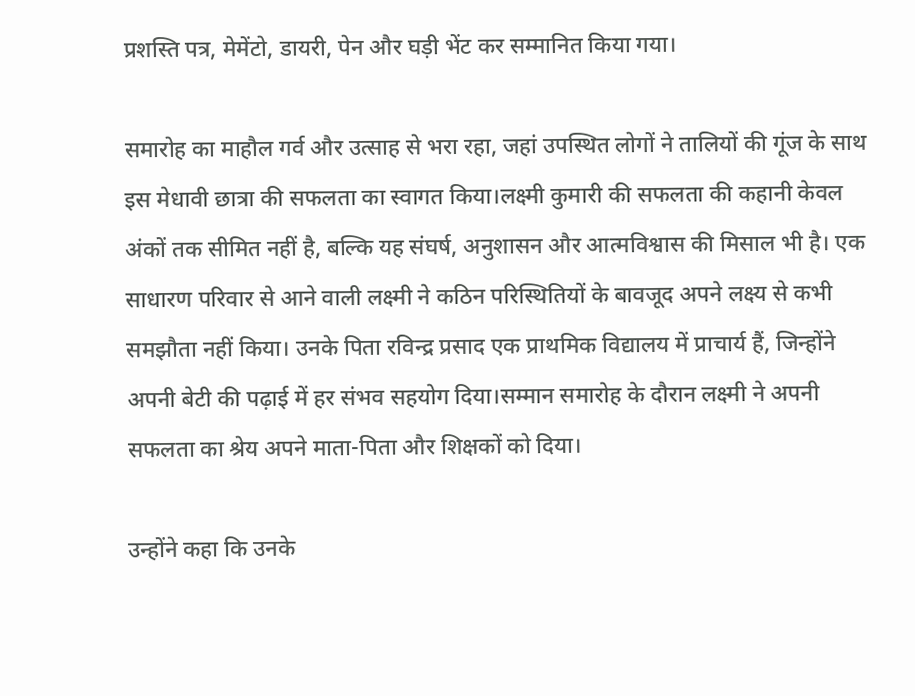प्रशस्ति पत्र, मेमेंटो, डायरी, पेन और घड़ी भेंट कर सम्मानित किया गया।

समारोह का माहौल गर्व और उत्साह से भरा रहा, जहां उपस्थित लोगों ने तालियों की गूंज के साथ इस मेधावी छात्रा की सफलता का स्वागत किया।लक्ष्मी कुमारी की सफलता की कहानी केवल अंकों तक सीमित नहीं है, बल्कि यह संघर्ष, अनुशासन और आत्मविश्वास की मिसाल भी है। एक साधारण परिवार से आने वाली लक्ष्मी ने कठिन परिस्थितियों के बावजूद अपने लक्ष्य से कभी समझौता नहीं किया। उनके पिता रविन्द्र प्रसाद एक प्राथमिक विद्यालय में प्राचार्य हैं, जिन्होंने अपनी बेटी की पढ़ाई में हर संभव सहयोग दिया।सम्मान समारोह के दौरान लक्ष्मी ने अपनी सफलता का श्रेय अपने माता-पिता और शिक्षकों को दिया।

उन्होंने कहा कि उनके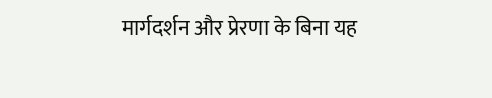मार्गदर्शन और प्रेरणा के बिना यह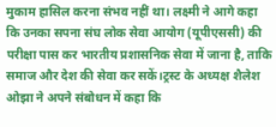मुकाम हासिल करना संभव नहीं था। लक्ष्मी ने आगे कहा कि उनका सपना संघ लोक सेवा आयोग (यूपीएससी) की परीक्षा पास कर भारतीय प्रशासनिक सेवा में जाना है, ताकि समाज और देश की सेवा कर सकें।ट्रस्ट के अध्यक्ष शैलेश ओझा ने अपने संबोधन में कहा कि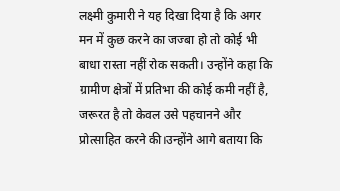लक्ष्मी कुमारी ने यह दिखा दिया है कि अगर मन में कुछ करने का जज्बा हो तो कोई भी बाधा रास्ता नहीं रोक सकती। उन्होंने कहा कि ग्रामीण क्षेत्रों में प्रतिभा की कोई कमी नहीं है, जरूरत है तो केवल उसे पहचानने और प्रोत्साहित करने की।उन्होंने आगे बताया कि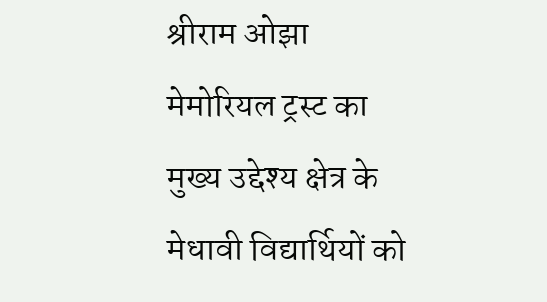श्रीराम ओझा मेमोरियल ट्रस्ट का मुख्य उद्देश्य क्षेत्र के मेधावी विद्यार्थियों को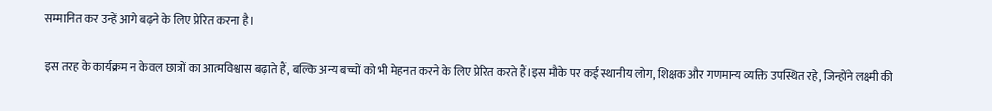सम्मानित कर उन्हें आगे बढ़ने के लिए प्रेरित करना है।

इस तरह के कार्यक्रम न केवल छात्रों का आत्मविश्वास बढ़ाते हैं, बल्कि अन्य बच्चों को भी मेहनत करने के लिए प्रेरित करते हैं।इस मौके पर कई स्थानीय लोग, शिक्षक और गणमान्य व्यक्ति उपस्थित रहे, जिन्होंने लक्ष्मी की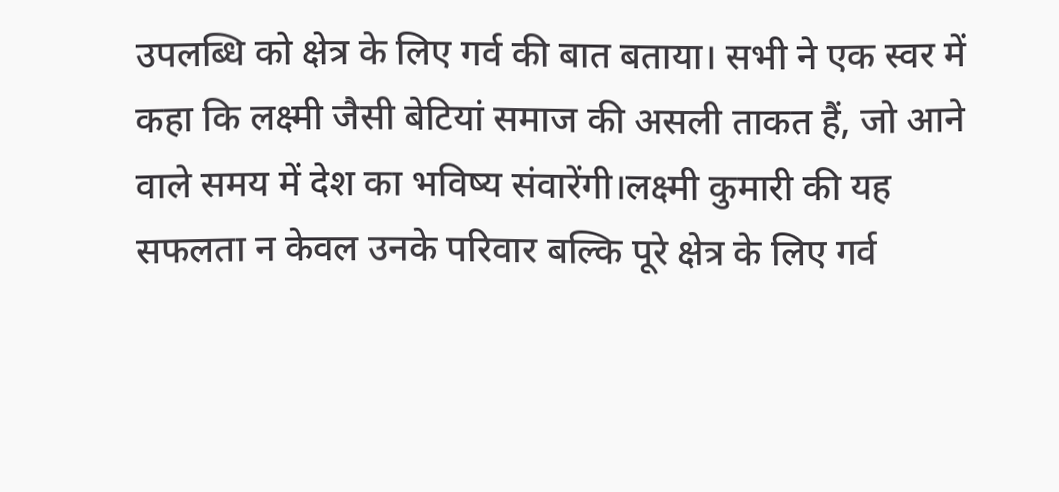उपलब्धि को क्षेत्र के लिए गर्व की बात बताया। सभी ने एक स्वर में कहा कि लक्ष्मी जैसी बेटियां समाज की असली ताकत हैं, जो आने वाले समय में देश का भविष्य संवारेंगी।लक्ष्मी कुमारी की यह सफलता न केवल उनके परिवार बल्कि पूरे क्षेत्र के लिए गर्व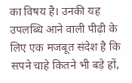का विषय है। उनकी यह उपलब्धि आने वाली पीढ़ी के लिए एक मजबूत संदेश है कि सपने चाहे कितने भी बड़े हों,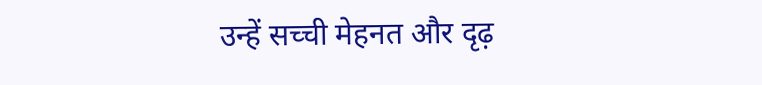उन्हें सच्ची मेहनत और दृढ़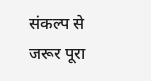संकल्प से जरूर पूरा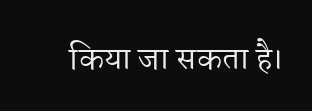किया जा सकता है।